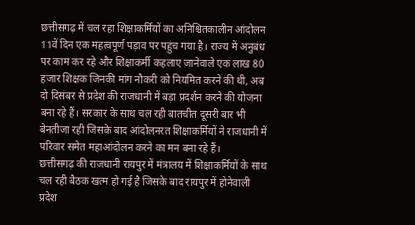छत्तीसगढ़ में चल रहा शिक्षाकर्मियों का अनिश्चितकालीन आंदोलन 11वें दिन एक महत्वपूर्ण पड़ाव पर पहुंच गया है। राज्य में अनुबंध पर काम कर रहे और शिक्षाकर्मी कहलाए जानेवाले एक लाख 80 हजार शिक्षक जिनकी मांग नौकरी को नियमित करने की थी, अब दो दिसंबर से प्रदेश की राजधानी में बड़ा प्रदर्शन करने की योजना बना रहे हैं। सरकार के साथ चल रही बातचीत दूसरी बार भी बेनतीजा रही जिसके बाद आंदोलनरत शिक्षाकर्मियों ने राजधानी में परिवार समेत महाआंदोलन करने का मन बना रहे हैं।
छत्तीसगढ़ की राजधानी रायपुर में मंत्रालय में शिक्षाकर्मियों के साथ चल रही बैठक खत्म हो गई है जिसके बाद रायपुर में होनेवाली प्रदेश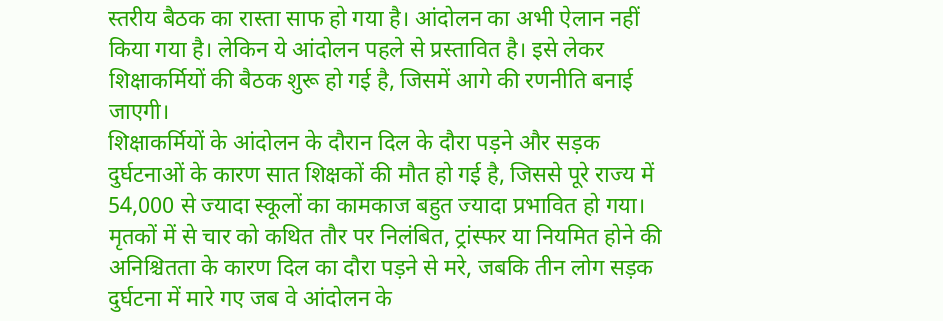स्तरीय बैठक का रास्ता साफ हो गया है। आंदोलन का अभी ऐलान नहीं किया गया है। लेकिन ये आंदोलन पहले से प्रस्तावित है। इसे लेकर शिक्षाकर्मियों की बैठक शुरू हो गई है, जिसमें आगे की रणनीति बनाई जाएगी।
शिक्षाकर्मियों के आंदोलन के दौरान दिल के दौरा पड़ने और सड़क दुर्घटनाओं के कारण सात शिक्षकों की मौत हो गई है, जिससे पूरे राज्य में 54,000 से ज्यादा स्कूलों का कामकाज बहुत ज्यादा प्रभावित हो गया। मृतकों में से चार को कथित तौर पर निलंबित, ट्रांस्फर या नियमित होने की अनिश्चितता के कारण दिल का दौरा पड़ने से मरे, जबकि तीन लोग सड़क दुर्घटना में मारे गए जब वे आंदोलन के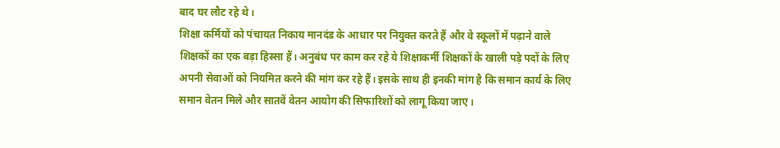बाद घर लौट रहे थे।
शिक्षा कर्मियों को पंचायत निकाय मानदंड के आधार पर नियुक्त करते हैं और वे स्कूलों में पढ़ाने वाले शिक्षकों का एक बड़ा हिस्सा हैं। अनुबंध पर काम कर रहे ये शिक्षाकर्मी शिक्षकों के खाली पड़े पदों के लिए अपनी सेवाओं को नियमित करने की मांग कर रहे हैं। इसके साथ ही इनकी मांग है कि समान कार्य के लिए समान वेतन मिले और सातवें वेतन आयोग की सिफारिशों को लागू किया जाए।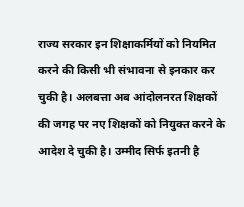राज्य सरकार इन शिक्षाकर्मियों को नियमित करने की किसी भी संभावना से इनकार कर चुकी है। अलबत्ता अब आंदोलनरत शिक्षकों की जगह पर नए शिक्षकों को नियुक्त करने के आदेश दे चुकी है। उम्मीद सिर्फ इतनी है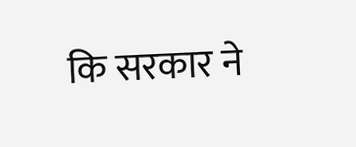कि सरकार ने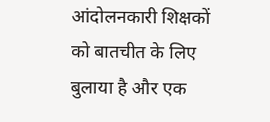आंदोलनकारी शिक्षकों को बातचीत के लिए बुलाया है और एक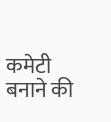कमेटी बनाने की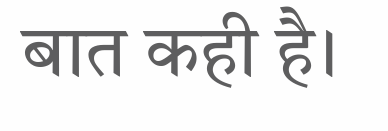बात कही है।